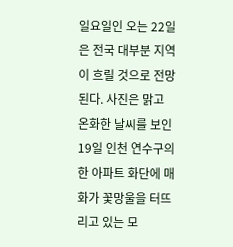일요일인 오는 22일은 전국 대부분 지역이 흐릴 것으로 전망된다. 사진은 맑고 온화한 날씨를 보인 19일 인천 연수구의 한 아파트 화단에 매화가 꽃망울을 터뜨리고 있는 모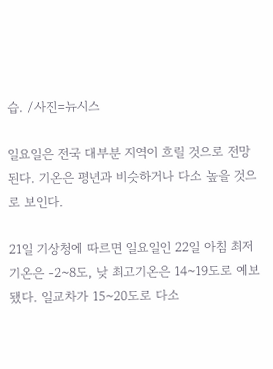습. /사진=뉴시스

일요일은 전국 대부분 지역이 흐릴 것으로 전망된다. 기온은 평년과 비슷하거나 다소 높을 것으로 보인다.

21일 기상청에 따르면 일요일인 22일 아침 최저기온은 -2~8도, 낮 최고기온은 14~19도로 예보됐다. 일교차가 15~20도로 다소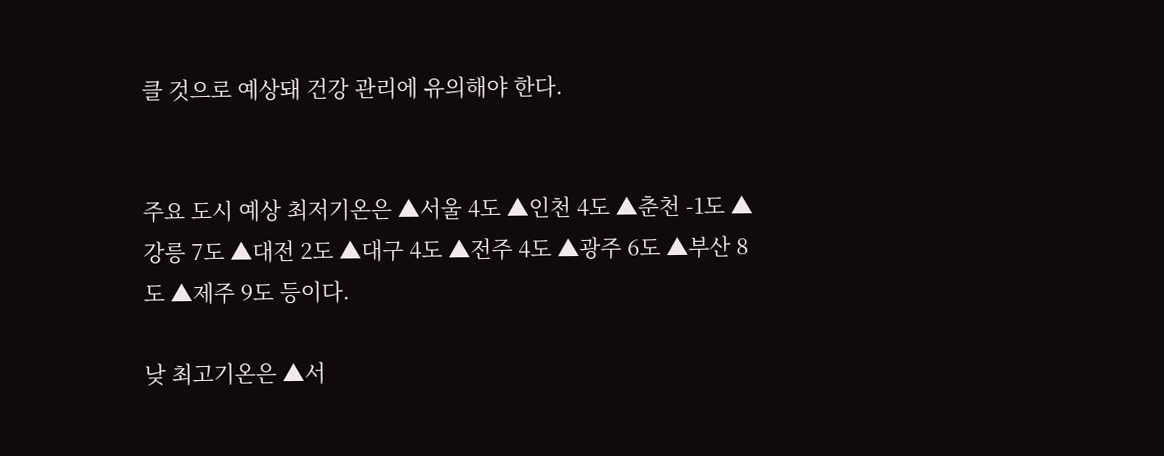클 것으로 예상돼 건강 관리에 유의해야 한다.


주요 도시 예상 최저기온은 ▲서울 4도 ▲인천 4도 ▲춘천 -1도 ▲강릉 7도 ▲대전 2도 ▲대구 4도 ▲전주 4도 ▲광주 6도 ▲부산 8도 ▲제주 9도 등이다.

낮 최고기온은 ▲서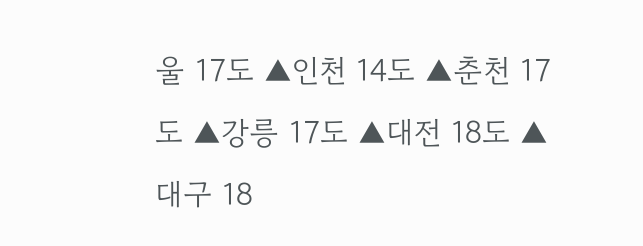울 17도 ▲인천 14도 ▲춘천 17도 ▲강릉 17도 ▲대전 18도 ▲대구 18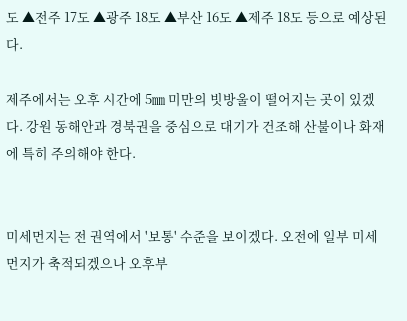도 ▲전주 17도 ▲광주 18도 ▲부산 16도 ▲제주 18도 등으로 예상된다.

제주에서는 오후 시간에 5㎜ 미만의 빗방울이 떨어지는 곳이 있겠다. 강원 동해안과 경북권을 중심으로 대기가 건조해 산불이나 화재에 특히 주의해야 한다.


미세먼지는 전 권역에서 '보통' 수준을 보이겠다. 오전에 일부 미세먼지가 축적되겠으나 오후부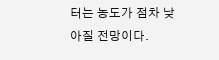터는 농도가 점차 낮아질 전망이다.